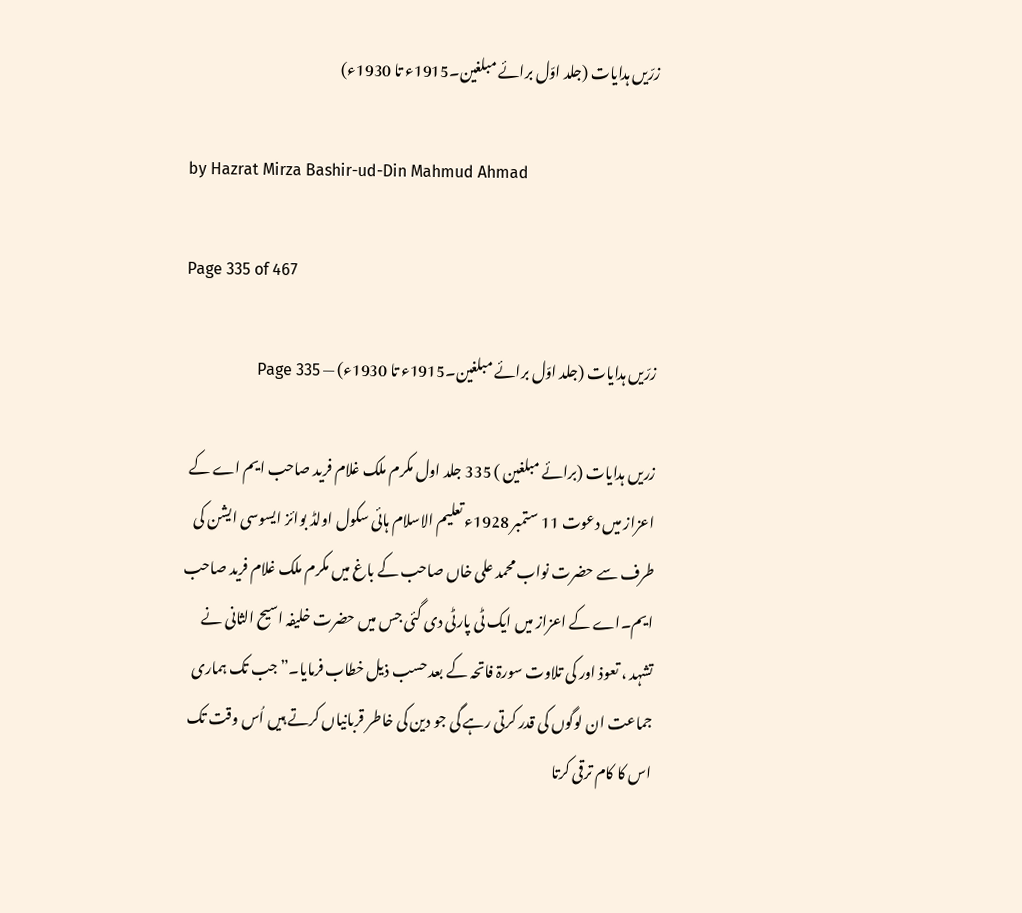زرّیں ہدایات (جلد اوّل برائے مبلغین۔1915ء تا 1930ء)

by Hazrat Mirza Bashir-ud-Din Mahmud Ahmad

Page 335 of 467

زرّیں ہدایات (جلد اوّل برائے مبلغین۔1915ء تا 1930ء) — Page 335

زریں ہدایات (برائے مبلغین ) 335 جلد اول مکرم ملک غلام فرید صاحب ایم اے کے اعزاز میں دعوت 11 ستمبر 1928ء تعلیم الاسلام ہائی سکول اولڈ بوائز ایسوسی ایشن کی طرف سے حضرت نواب محمد علی خاں صاحب کے باغ میں مکرم ملک غلام فرید صاحب ایم۔اے کے اعزاز میں ایک ٹی پارٹی دی گئی جس میں حضرت خلیفہ اسیح الثانی نے تشہد ، تعوذ اور کی تلاوت سورۃ فاتحہ کے بعد حسب ذیل خطاب فرمایا۔” جب تک ہماری جماعت ان لوگوں کی قدر کرتی رہے گی جو دین کی خاطر قربانیاں کرتے ہیں اُس وقت تک اس کا کام ترقی کرتا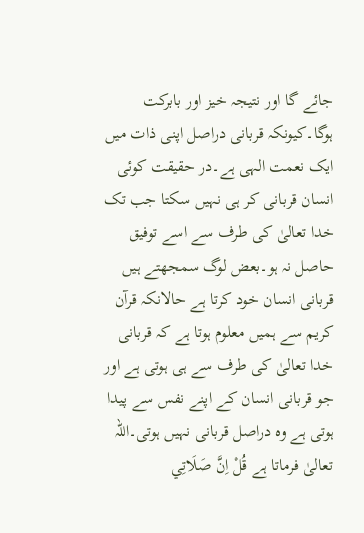جائے گا اور نتیجہ خیز اور بابرکت ہوگا۔کیونکہ قربانی دراصل اپنی ذات میں ایک نعمت الہی ہے۔در حقیقت کوئی انسان قربانی کر ہی نہیں سکتا جب تک خدا تعالیٰ کی طرف سے اسے توفیق حاصل نہ ہو۔بعض لوگ سمجھتے ہیں قربانی انسان خود کرتا ہے حالانکہ قرآن کریم سے ہمیں معلوم ہوتا ہے کہ قربانی خدا تعالیٰ کی طرف سے ہی ہوتی ہے اور جو قربانی انسان کے اپنے نفس سے پیدا ہوتی ہے وہ دراصل قربانی نہیں ہوتی۔اللہ تعالیٰ فرماتا ہے قُلْ اِنَّ صَلَاتِي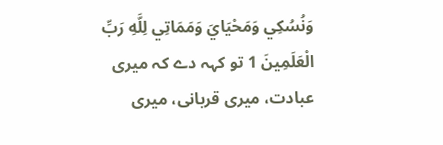وَنُسُكِي وَمَحْيَايَ وَمَمَاتِي لِلَّهِ رَبِّ الْعَلَمِينَ 1 تو کہہ دے کہ میری عبادت، میری قربانی، میری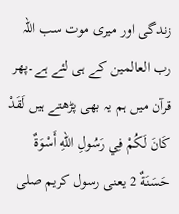زندگی اور میری موت سب اللہ رب العالمین کے ہی لئے ہے۔پھر قرآن میں ہم یہ بھی پڑھتے ہیں لَقَدْ كَانَ لَكُمْ فِي رَسُولِ اللهِ أَسْوَةٌ حَسَنَةٌ 2 یعنی رسول کریم صلى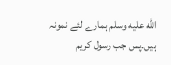الله عليه وسلم ہمارے لئے نمونہ ہیں۔پس جب رسول کریم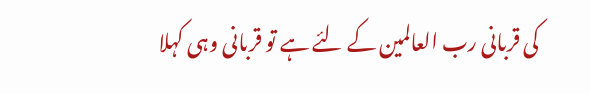کی قربانی رب العالمین کے لئے ہے تو قربانی وہی کہلا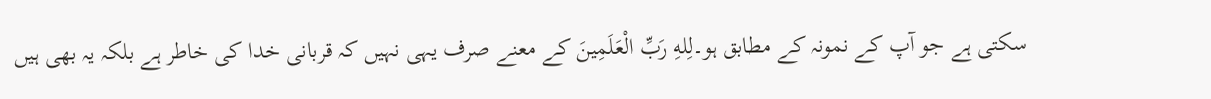سکتی ہے جو آپ کے نمونہ کے مطابق ہو۔لِلهِ رَبِّ الْعَلَمِینَ کے معنے صرف یہی نہیں کہ قربانی خدا کی خاطر ہے بلکہ یہ بھی ہیں